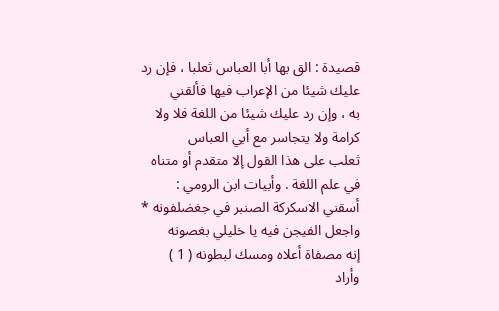قصيدة : الق بها أبا العباس ثعلبا ، فإن رد عليك شيئا من الإعراب فيها فألقني
به ، وإن رد عليك شيئا من اللغة فلا ولا كرامة ولا يتجاسر مع أبي العباس
ثعلب على هذا القول إلا متقدم أو متناه في علم اللغة . وأبيات ابن الرومي :
أسقني الاسكركة الصنبر في جغضلفونه * واجعل الفيجن فيه يا خليلي بغصونه
إنه مصفاة أعلاه ومسك لبطونه ( 1 )
وأراد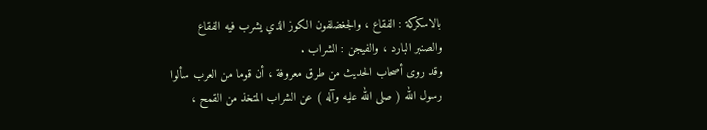بالاسكركة : الفقاع ، والجغضلفون الكوز الذي يشرب فيه الفقاع
والصنبر البارد ، والفيجن : الشراب .
وقد روى أصحاب الحديث من طرق معروفة ، أن قوما من العرب سألوا
رسول الله ( صلى الله عليه وآله ) عن الشراب المتخذ من القمح ،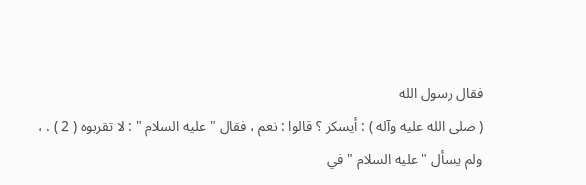فقال رسول الله
( صلى الله عليه وآله ) : أيسكر ؟ قالوا : نعم ، فقال " عليه السلام " : لا تقربوه ( 2 ) . ،
ولم يسأل " عليه السلام " في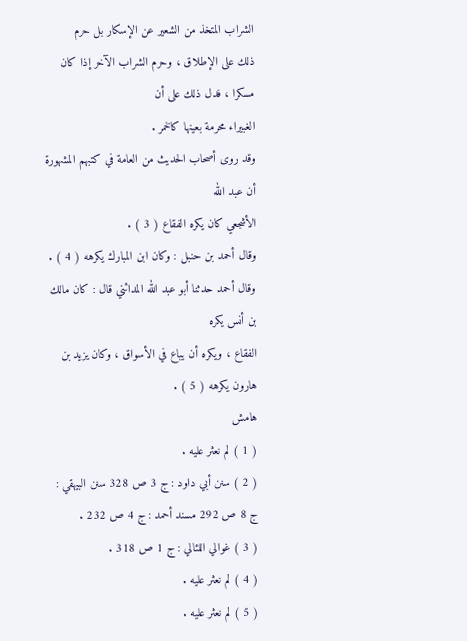الشراب المتخذ من الشعير عن الإسكار بل حرم
ذلك على الإطلاق ، وحرم الشراب الآخر إذا كان مسكرا ، فدل ذلك على أن
الغبيراء محرمة بعينها كالخمر .
وقد روى أصحاب الحديث من العامة في كتبهم المشهورة أن عبد الله
الأشجعي كان يكره الفقاع ( 3 ) .
وقال أحمد بن حنبل : وكان ابن المبارك يكرهه ( 4 ) .
وقال أحمد حدثنا أبو عبد الله المدائني قال : كان مالك بن أنس يكره
الفقاع ، ويكره أن يباع في الأسواق ، وكان يزيد بن هارون يكرهه ( 5 ) .
هامش
( 1 ) لم نعثر عليه .
( 2 ) سنن أبي داود : ج 3 ص 328 سنن البيهقي : ج 8 ص 292 مسند أحمد : ج 4 ص 232 .
( 3 ) غوالي اللئالي : ج 1 ص 318 .
( 4 ) لم نعثر عليه .
( 5 ) لم نعثر عليه .